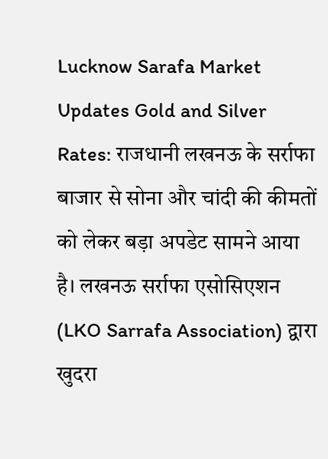Lucknow Sarafa Market Updates Gold and Silver Rates: राजधानी लखनऊ के सर्राफा बाजार से सोना और चांदी की कीमतों को लेकर बड़ा अपडेट सामने आया है। लखनऊ सर्राफा एसोसिएशन (LKO Sarrafa Association) द्वारा खुदरा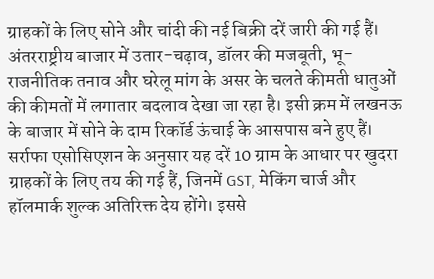ग्राहकों के लिए सोने और चांदी की नई बिक्री दरें जारी की गई हैं। अंतरराष्ट्रीय बाजार में उतार-चढ़ाव, डॉलर की मजबूती, भू-राजनीतिक तनाव और घरेलू मांग के असर के चलते कीमती धातुओं की कीमतों में लगातार बदलाव देखा जा रहा है। इसी क्रम में लखनऊ के बाजार में सोने के दाम रिकॉर्ड ऊंचाई के आसपास बने हुए हैं। सर्राफा एसोसिएशन के अनुसार यह दरें 10 ग्राम के आधार पर खुदरा ग्राहकों के लिए तय की गई हैं, जिनमें GST, मेकिंग चार्ज और हॉलमार्क शुल्क अतिरिक्त देय होंगे। इससे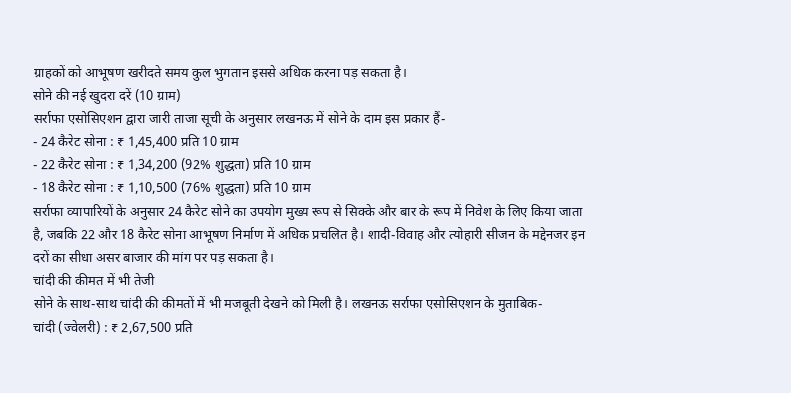ग्राहकों को आभूषण खरीदते समय कुल भुगतान इससे अधिक करना पड़ सकता है।
सोने की नई खुदरा दरें (10 ग्राम)
सर्राफा एसोसिएशन द्वारा जारी ताजा सूची के अनुसार लखनऊ में सोने के दाम इस प्रकार हैं-
- 24 कैरेट सोना : ₹ 1,45,400 प्रति 10 ग्राम
- 22 कैरेट सोना : ₹ 1,34,200 (92% शुद्धता) प्रति 10 ग्राम
- 18 कैरेट सोना : ₹ 1,10,500 (76% शुद्धता) प्रति 10 ग्राम
सर्राफा व्यापारियों के अनुसार 24 कैरेट सोने का उपयोग मुख्य रूप से सिक्के और बार के रूप में निवेश के लिए किया जाता है, जबकि 22 और 18 कैरेट सोना आभूषण निर्माण में अधिक प्रचलित है। शादी-विवाह और त्योहारी सीजन के मद्देनजर इन दरों का सीधा असर बाजार की मांग पर पड़ सकता है।
चांदी की कीमत में भी तेजी
सोने के साथ-साथ चांदी की कीमतों में भी मजबूती देखने को मिली है। लखनऊ सर्राफा एसोसिएशन के मुताबिक-
चांदी (ज्वेलरी) : ₹ 2,67,500 प्रति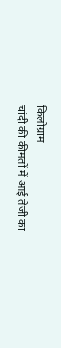किलोग्राम
चांदी की कीमतों में आई तेजी का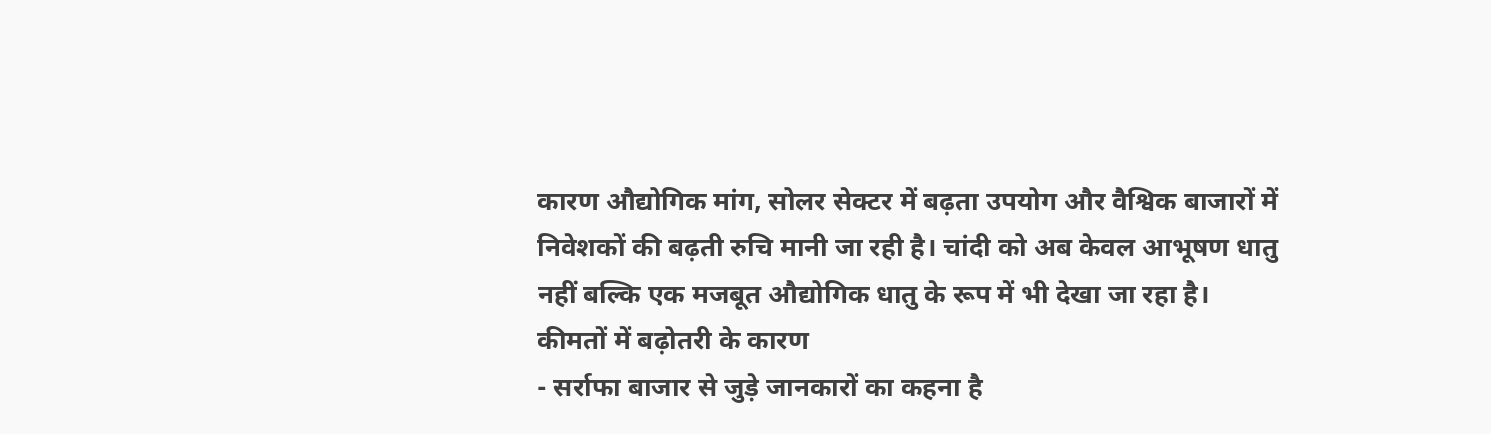कारण औद्योगिक मांग, सोलर सेक्टर में बढ़ता उपयोग और वैश्विक बाजारों में निवेशकों की बढ़ती रुचि मानी जा रही है। चांदी को अब केवल आभूषण धातु नहीं बल्कि एक मजबूत औद्योगिक धातु के रूप में भी देखा जा रहा है।
कीमतों में बढ़ोतरी के कारण
- सर्राफा बाजार से जुड़े जानकारों का कहना है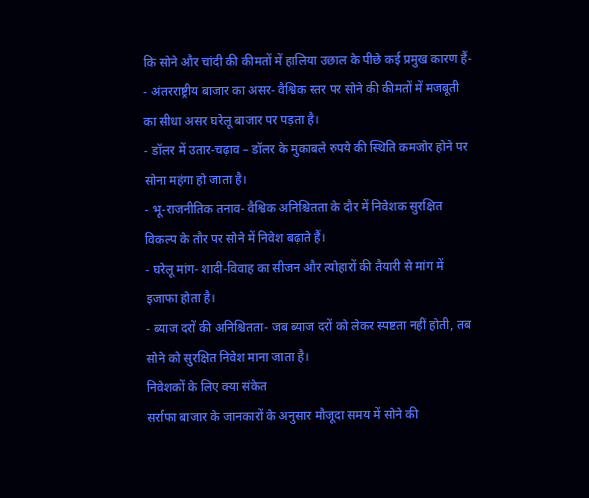कि सोने और चांदी की कीमतों में हालिया उछाल के पीछे कई प्रमुख कारण हैं-
- अंतरराष्ट्रीय बाजार का असर- वैश्विक स्तर पर सोने की कीमतों में मजबूती का सीधा असर घरेलू बाजार पर पड़ता है।
- डॉलर में उतार-चढ़ाव – डॉलर के मुकाबले रुपये की स्थिति कमजोर होने पर सोना महंगा हो जाता है।
- भू-राजनीतिक तनाव- वैश्विक अनिश्चितता के दौर में निवेशक सुरक्षित विकल्प के तौर पर सोने में निवेश बढ़ाते हैं।
- घरेलू मांग- शादी-विवाह का सीजन और त्योहारों की तैयारी से मांग में इजाफा होता है।
- ब्याज दरों की अनिश्चितता- जब ब्याज दरों को लेकर स्पष्टता नहीं होती, तब सोने को सुरक्षित निवेश माना जाता है।
निवेशकों के लिए क्या संकेत
सर्राफा बाजार के जानकारों के अनुसार मौजूदा समय में सोने की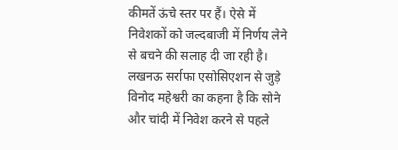कीमतें ऊंचे स्तर पर हैं। ऐसे में निवेशकों को जल्दबाजी में निर्णय लेने से बचने की सलाह दी जा रही है। लखनऊ सर्राफा एसोसिएशन से जुड़े विनोद महेश्वरी का कहना है कि सोने और चांदी में निवेश करने से पहले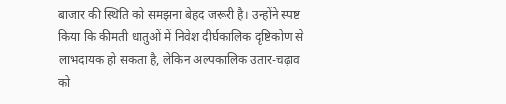बाजार की स्थिति को समझना बेहद जरूरी है। उन्होंने स्पष्ट किया कि कीमती धातुओं में निवेश दीर्घकालिक दृष्टिकोण से लाभदायक हो सकता है, लेकिन अल्पकालिक उतार-चढ़ाव को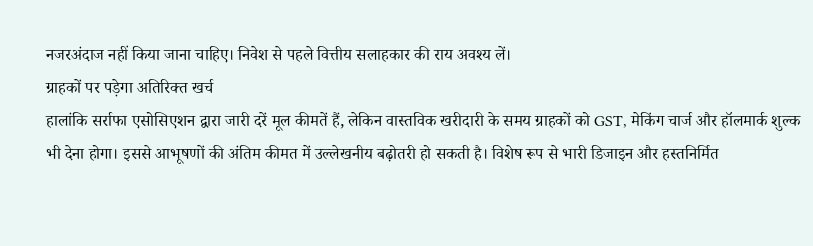नजरअंदाज नहीं किया जाना चाहिए। निवेश से पहले वित्तीय सलाहकार की राय अवश्य लें।
ग्राहकों पर पड़ेगा अतिरिक्त खर्च
हालांकि सर्राफा एसोसिएशन द्वारा जारी दरें मूल कीमतें हैं, लेकिन वास्तविक खरीदारी के समय ग्राहकों को GST, मेकिंग चार्ज और हॉलमार्क शुल्क भी देना होगा। इससे आभूषणों की अंतिम कीमत में उल्लेखनीय बढ़ोतरी हो सकती है। विशेष रूप से भारी डिजाइन और हस्तनिर्मित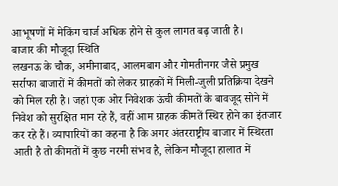आभूषणों में मेकिंग चार्ज अधिक होने से कुल लागत बढ़ जाती है।
बाजार की मौजूदा स्थिति
लखनऊ के चौक, अमीनाबाद, आलमबाग और गोमतीनगर जैसे प्रमुख सर्राफा बाजारों में कीमतों को लेकर ग्राहकों में मिली-जुली प्रतिक्रिया देखने को मिल रही है। जहां एक ओर निवेशक ऊंची कीमतों के बावजूद सोने में निवेश को सुरक्षित मान रहे हैं, वहीं आम ग्राहक कीमतें स्थिर होने का इंतजार कर रहे हैं। व्यापारियों का कहना है कि अगर अंतरराष्ट्रीय बाजार में स्थिरता आती है तो कीमतों में कुछ नरमी संभव है, लेकिन मौजूदा हालात में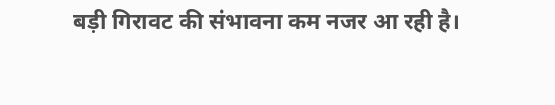बड़ी गिरावट की संभावना कम नजर आ रही है।